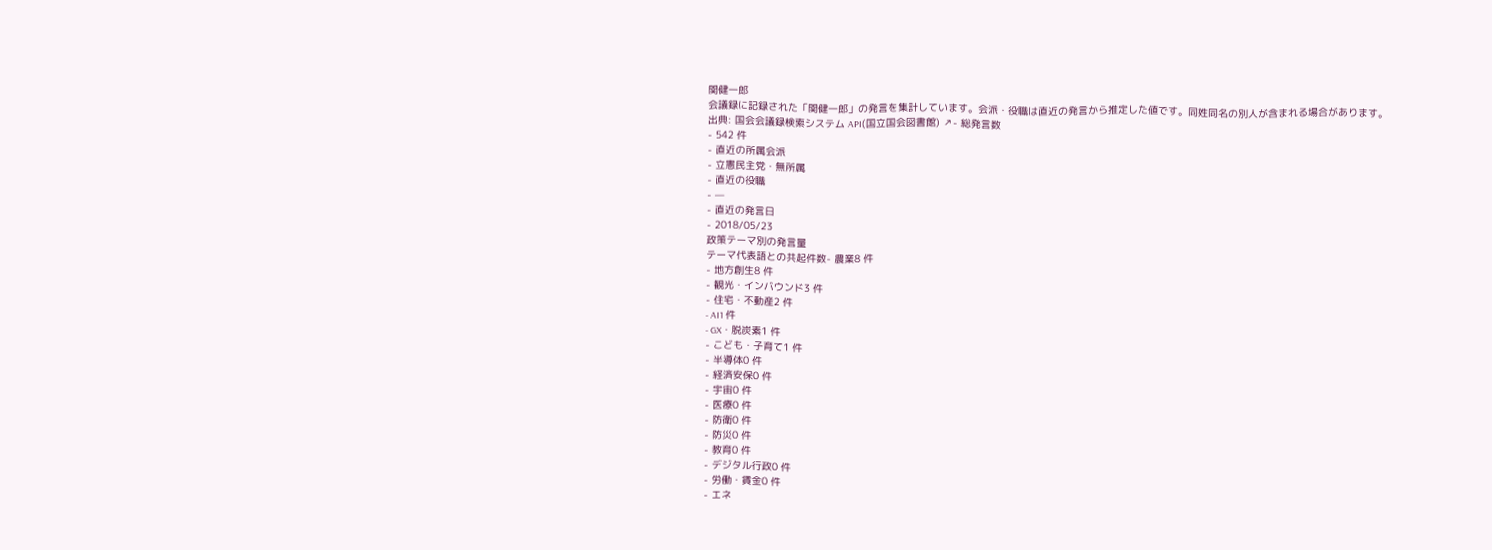関健一郎
会議録に記録された「関健一郎」の発言を集計しています。会派・役職は直近の発言から推定した値です。同姓同名の別人が含まれる場合があります。
出典: 国会会議録検索システム API(国立国会図書館) ↗- 総発言数
- 542 件
- 直近の所属会派
- 立憲民主党・無所属
- 直近の役職
- —
- 直近の発言日
- 2018/05/23
政策テーマ別の発言量
テーマ代表語との共起件数- 農業8 件
- 地方創生8 件
- 観光・インバウンド3 件
- 住宅・不動産2 件
- AI1 件
- GX・脱炭素1 件
- こども・子育て1 件
- 半導体0 件
- 経済安保0 件
- 宇宙0 件
- 医療0 件
- 防衛0 件
- 防災0 件
- 教育0 件
- デジタル行政0 件
- 労働・賃金0 件
- エネ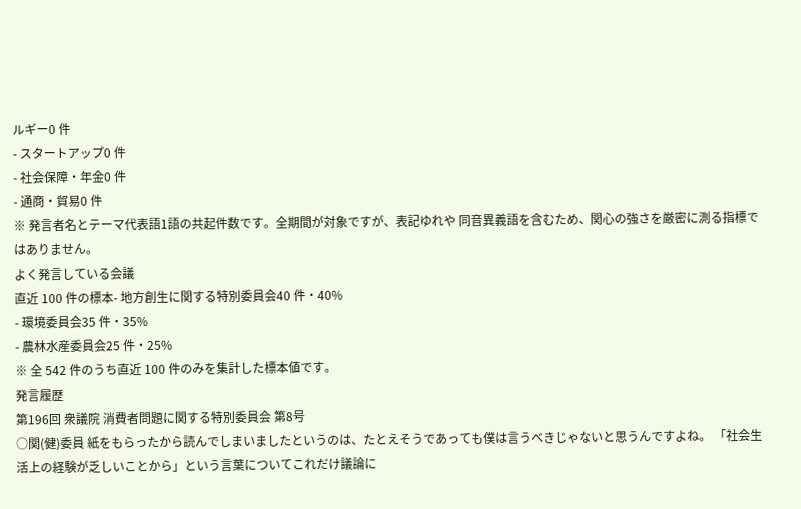ルギー0 件
- スタートアップ0 件
- 社会保障・年金0 件
- 通商・貿易0 件
※ 発言者名とテーマ代表語1語の共起件数です。全期間が対象ですが、表記ゆれや 同音異義語を含むため、関心の強さを厳密に測る指標ではありません。
よく発言している会議
直近 100 件の標本- 地方創生に関する特別委員会40 件・40%
- 環境委員会35 件・35%
- 農林水産委員会25 件・25%
※ 全 542 件のうち直近 100 件のみを集計した標本値です。
発言履歴
第196回 衆議院 消費者問題に関する特別委員会 第8号
○関(健)委員 紙をもらったから読んでしまいましたというのは、たとえそうであっても僕は言うべきじゃないと思うんですよね。 「社会生活上の経験が乏しいことから」という言葉についてこれだけ議論に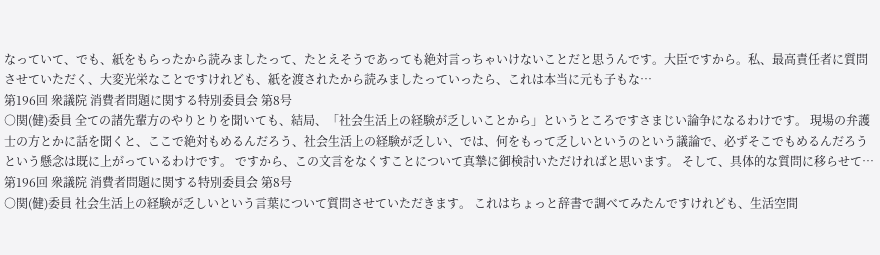なっていて、でも、紙をもらったから読みましたって、たとえそうであっても絶対言っちゃいけないことだと思うんです。大臣ですから。私、最高責任者に質問させていただく、大変光栄なことですけれども、紙を渡されたから読みましたっていったら、これは本当に元も子もな…
第196回 衆議院 消費者問題に関する特別委員会 第8号
○関(健)委員 全ての諸先輩方のやりとりを聞いても、結局、「社会生活上の経験が乏しいことから」というところですさまじい論争になるわけです。 現場の弁護士の方とかに話を聞くと、ここで絶対もめるんだろう、社会生活上の経験が乏しい、では、何をもって乏しいというのという議論で、必ずそこでもめるんだろうという懸念は既に上がっているわけです。 ですから、この文言をなくすことについて真摯に御検討いただければと思います。 そして、具体的な質問に移らせて…
第196回 衆議院 消費者問題に関する特別委員会 第8号
○関(健)委員 社会生活上の経験が乏しいという言葉について質問させていただきます。 これはちょっと辞書で調べてみたんですけれども、生活空間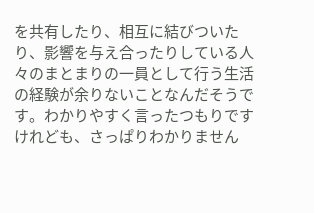を共有したり、相互に結びついたり、影響を与え合ったりしている人々のまとまりの一員として行う生活の経験が余りないことなんだそうです。わかりやすく言ったつもりですけれども、さっぱりわかりません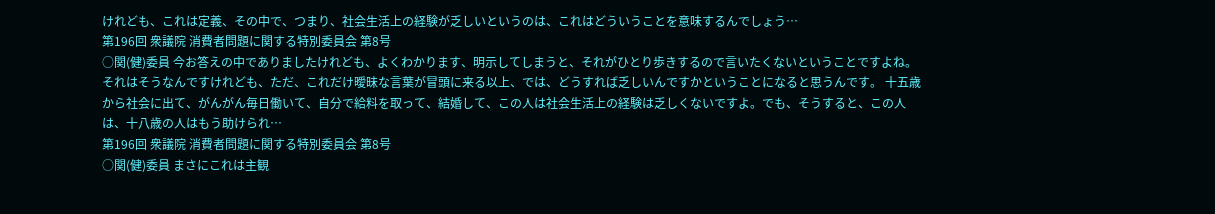けれども、これは定義、その中で、つまり、社会生活上の経験が乏しいというのは、これはどういうことを意味するんでしょう…
第196回 衆議院 消費者問題に関する特別委員会 第8号
○関(健)委員 今お答えの中でありましたけれども、よくわかります、明示してしまうと、それがひとり歩きするので言いたくないということですよね。それはそうなんですけれども、ただ、これだけ曖昧な言葉が冒頭に来る以上、では、どうすれば乏しいんですかということになると思うんです。 十五歳から社会に出て、がんがん毎日働いて、自分で給料を取って、結婚して、この人は社会生活上の経験は乏しくないですよ。でも、そうすると、この人は、十八歳の人はもう助けられ…
第196回 衆議院 消費者問題に関する特別委員会 第8号
○関(健)委員 まさにこれは主観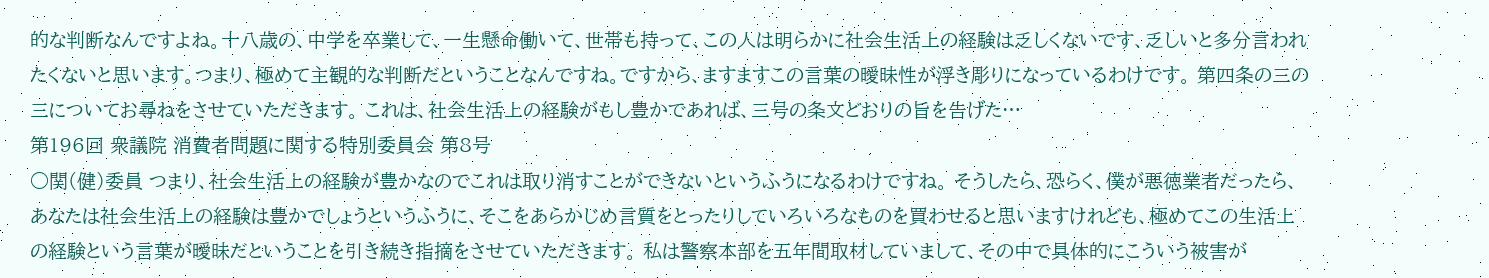的な判断なんですよね。十八歳の、中学を卒業して、一生懸命働いて、世帯も持って、この人は明らかに社会生活上の経験は乏しくないです、乏しいと多分言われたくないと思います。つまり、極めて主観的な判断だということなんですね。ですから、ますますこの言葉の曖昧性が浮き彫りになっているわけです。 第四条の三の三についてお尋ねをさせていただきます。 これは、社会生活上の経験がもし豊かであれば、三号の条文どおりの旨を告げた…
第196回 衆議院 消費者問題に関する特別委員会 第8号
○関(健)委員 つまり、社会生活上の経験が豊かなのでこれは取り消すことができないというふうになるわけですね。 そうしたら、恐らく、僕が悪徳業者だったら、あなたは社会生活上の経験は豊かでしょうというふうに、そこをあらかじめ言質をとったりしていろいろなものを買わせると思いますけれども、極めてこの生活上の経験という言葉が曖昧だということを引き続き指摘をさせていただきます。 私は警察本部を五年間取材していまして、その中で具体的にこういう被害が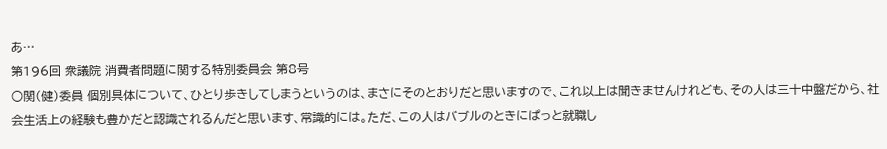あ…
第196回 衆議院 消費者問題に関する特別委員会 第8号
○関(健)委員 個別具体について、ひとり歩きしてしまうというのは、まさにそのとおりだと思いますので、これ以上は聞きませんけれども、その人は三十中盤だから、社会生活上の経験も豊かだと認識されるんだと思います、常識的には。ただ、この人はバブルのときにぱっと就職し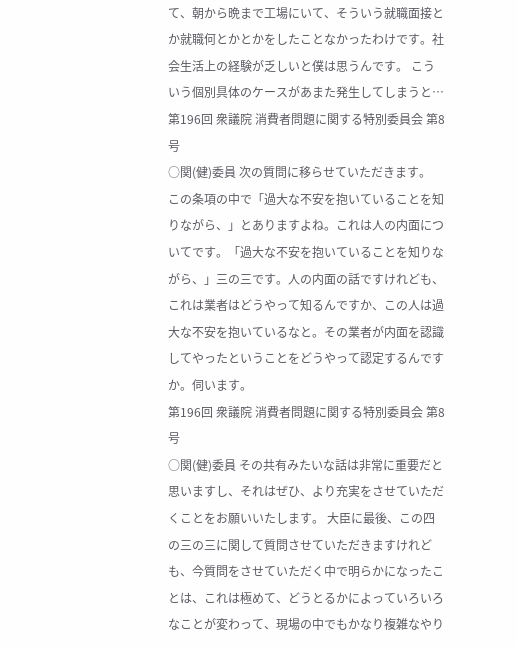て、朝から晩まで工場にいて、そういう就職面接とか就職何とかとかをしたことなかったわけです。社会生活上の経験が乏しいと僕は思うんです。 こういう個別具体のケースがあまた発生してしまうと…
第196回 衆議院 消費者問題に関する特別委員会 第8号
○関(健)委員 次の質問に移らせていただきます。 この条項の中で「過大な不安を抱いていることを知りながら、」とありますよね。これは人の内面についてです。「過大な不安を抱いていることを知りながら、」三の三です。人の内面の話ですけれども、これは業者はどうやって知るんですか、この人は過大な不安を抱いているなと。その業者が内面を認識してやったということをどうやって認定するんですか。伺います。
第196回 衆議院 消費者問題に関する特別委員会 第8号
○関(健)委員 その共有みたいな話は非常に重要だと思いますし、それはぜひ、より充実をさせていただくことをお願いいたします。 大臣に最後、この四の三の三に関して質問させていただきますけれども、今質問をさせていただく中で明らかになったことは、これは極めて、どうとるかによっていろいろなことが変わって、現場の中でもかなり複雑なやり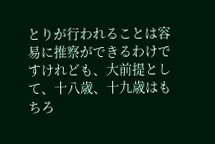とりが行われることは容易に推察ができるわけですけれども、大前提として、十八歳、十九歳はもちろ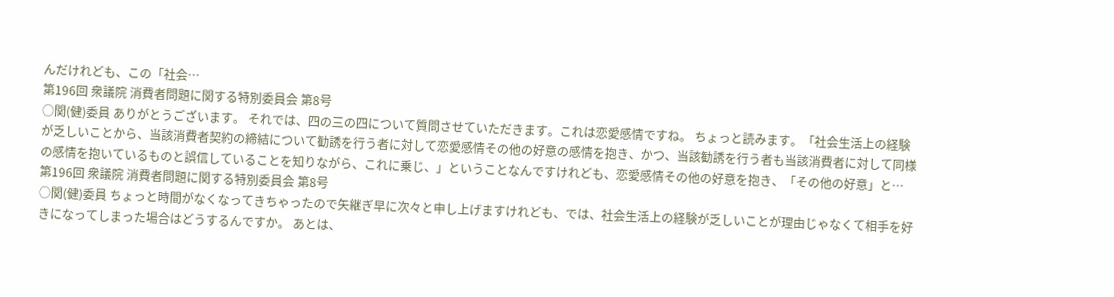んだけれども、この「社会…
第196回 衆議院 消費者問題に関する特別委員会 第8号
○関(健)委員 ありがとうございます。 それでは、四の三の四について質問させていただきます。これは恋愛感情ですね。 ちょっと読みます。「社会生活上の経験が乏しいことから、当該消費者契約の締結について勧誘を行う者に対して恋愛感情その他の好意の感情を抱き、かつ、当該勧誘を行う者も当該消費者に対して同様の感情を抱いているものと誤信していることを知りながら、これに乗じ、」ということなんですけれども、恋愛感情その他の好意を抱き、「その他の好意」と…
第196回 衆議院 消費者問題に関する特別委員会 第8号
○関(健)委員 ちょっと時間がなくなってきちゃったので矢継ぎ早に次々と申し上げますけれども、では、社会生活上の経験が乏しいことが理由じゃなくて相手を好きになってしまった場合はどうするんですか。 あとは、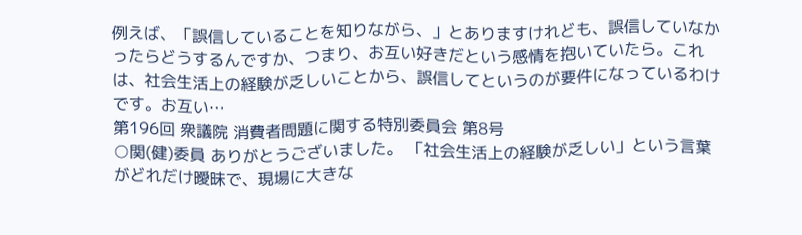例えば、「誤信していることを知りながら、」とありますけれども、誤信していなかったらどうするんですか、つまり、お互い好きだという感情を抱いていたら。これは、社会生活上の経験が乏しいことから、誤信してというのが要件になっているわけです。お互い…
第196回 衆議院 消費者問題に関する特別委員会 第8号
○関(健)委員 ありがとうございました。 「社会生活上の経験が乏しい」という言葉がどれだけ曖昧で、現場に大きな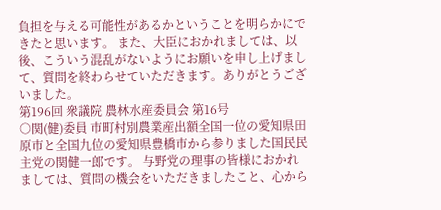負担を与える可能性があるかということを明らかにできたと思います。 また、大臣におかれましては、以後、こういう混乱がないようにお願いを申し上げまして、質問を終わらせていただきます。ありがとうございました。
第196回 衆議院 農林水産委員会 第16号
○関(健)委員 市町村別農業産出額全国一位の愛知県田原市と全国九位の愛知県豊橋市から参りました国民民主党の関健一郎です。 与野党の理事の皆様におかれましては、質問の機会をいただきましたこと、心から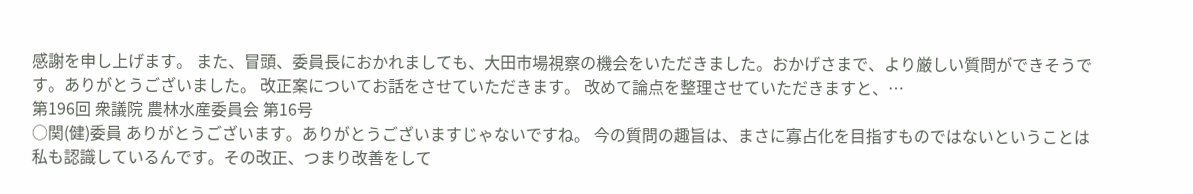感謝を申し上げます。 また、冒頭、委員長におかれましても、大田市場視察の機会をいただきました。おかげさまで、より厳しい質問ができそうです。ありがとうございました。 改正案についてお話をさせていただきます。 改めて論点を整理させていただきますと、…
第196回 衆議院 農林水産委員会 第16号
○関(健)委員 ありがとうございます。ありがとうございますじゃないですね。 今の質問の趣旨は、まさに寡占化を目指すものではないということは私も認識しているんです。その改正、つまり改善をして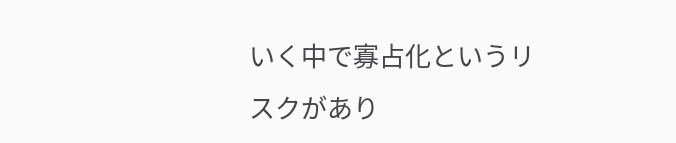いく中で寡占化というリスクがあり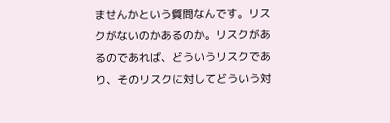ませんかという質問なんです。リスクがないのかあるのか。リスクがあるのであれば、どういうリスクであり、そのリスクに対してどういう対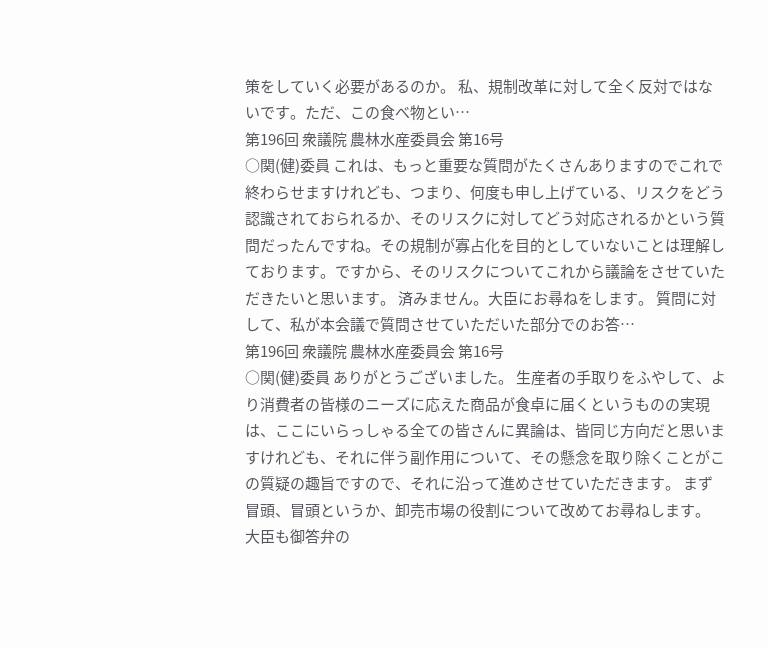策をしていく必要があるのか。 私、規制改革に対して全く反対ではないです。ただ、この食べ物とい…
第196回 衆議院 農林水産委員会 第16号
○関(健)委員 これは、もっと重要な質問がたくさんありますのでこれで終わらせますけれども、つまり、何度も申し上げている、リスクをどう認識されておられるか、そのリスクに対してどう対応されるかという質問だったんですね。その規制が寡占化を目的としていないことは理解しております。ですから、そのリスクについてこれから議論をさせていただきたいと思います。 済みません。大臣にお尋ねをします。 質問に対して、私が本会議で質問させていただいた部分でのお答…
第196回 衆議院 農林水産委員会 第16号
○関(健)委員 ありがとうございました。 生産者の手取りをふやして、より消費者の皆様のニーズに応えた商品が食卓に届くというものの実現は、ここにいらっしゃる全ての皆さんに異論は、皆同じ方向だと思いますけれども、それに伴う副作用について、その懸念を取り除くことがこの質疑の趣旨ですので、それに沿って進めさせていただきます。 まず冒頭、冒頭というか、卸売市場の役割について改めてお尋ねします。 大臣も御答弁の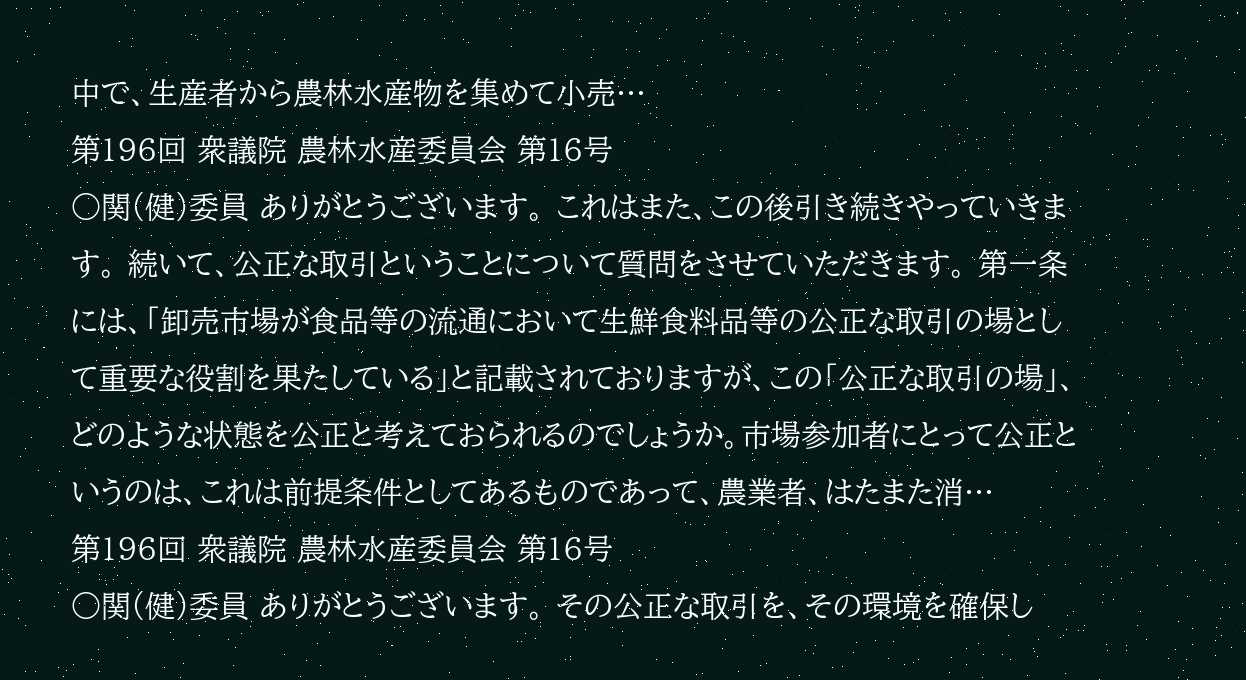中で、生産者から農林水産物を集めて小売…
第196回 衆議院 農林水産委員会 第16号
○関(健)委員 ありがとうございます。 これはまた、この後引き続きやっていきます。 続いて、公正な取引ということについて質問をさせていただきます。 第一条には、「卸売市場が食品等の流通において生鮮食料品等の公正な取引の場として重要な役割を果たしている」と記載されておりますが、この「公正な取引の場」、どのような状態を公正と考えておられるのでしょうか。市場参加者にとって公正というのは、これは前提条件としてあるものであって、農業者、はたまた消…
第196回 衆議院 農林水産委員会 第16号
○関(健)委員 ありがとうございます。 その公正な取引を、その環境を確保し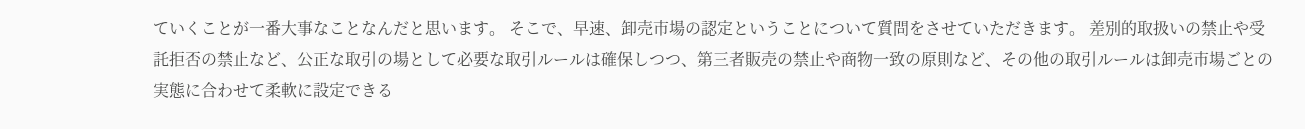ていくことが一番大事なことなんだと思います。 そこで、早速、卸売市場の認定ということについて質問をさせていただきます。 差別的取扱いの禁止や受託拒否の禁止など、公正な取引の場として必要な取引ルールは確保しつつ、第三者販売の禁止や商物一致の原則など、その他の取引ルールは卸売市場ごとの実態に合わせて柔軟に設定できる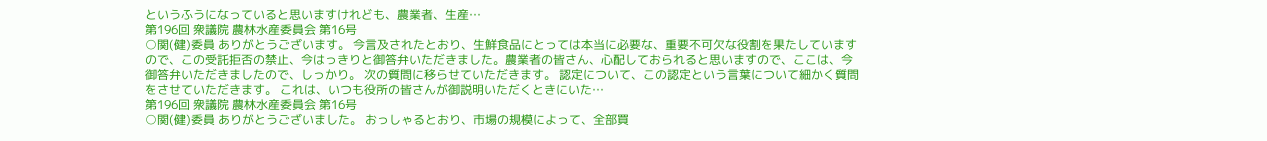というふうになっていると思いますけれども、農業者、生産…
第196回 衆議院 農林水産委員会 第16号
○関(健)委員 ありがとうございます。 今言及されたとおり、生鮮食品にとっては本当に必要な、重要不可欠な役割を果たしていますので、この受託拒否の禁止、今はっきりと御答弁いただきました。農業者の皆さん、心配しておられると思いますので、ここは、今御答弁いただきましたので、しっかり。 次の質問に移らせていただきます。 認定について、この認定という言葉について細かく質問をさせていただきます。 これは、いつも役所の皆さんが御説明いただくときにいた…
第196回 衆議院 農林水産委員会 第16号
○関(健)委員 ありがとうございました。 おっしゃるとおり、市場の規模によって、全部買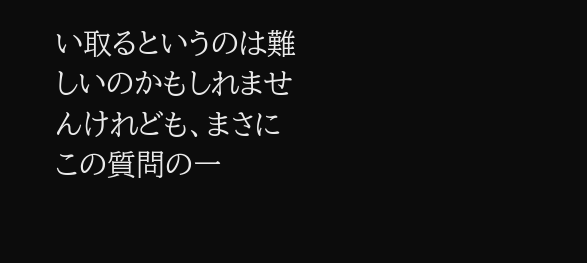い取るというのは難しいのかもしれませんけれども、まさにこの質問の一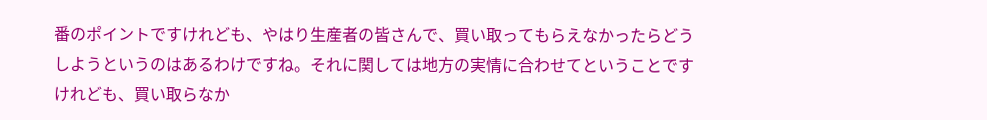番のポイントですけれども、やはり生産者の皆さんで、買い取ってもらえなかったらどうしようというのはあるわけですね。それに関しては地方の実情に合わせてということですけれども、買い取らなか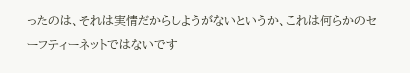ったのは、それは実情だからしようがないというか、これは何らかのセーフティーネットではないです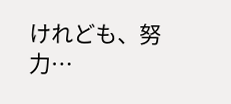けれども、努力…